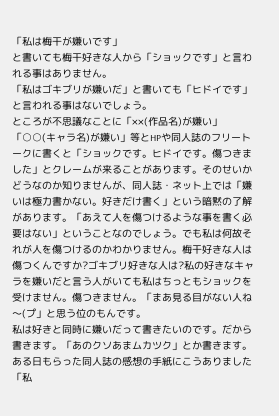「私は梅干が嫌いです」
と書いても梅干好きな人から「ショックです」と言われる事はありません。
「私はゴキブリが嫌いだ」と書いても「ヒドイです」と言われる事はないでしょう。
ところが不思議なことに「××(作品名)が嫌い」「○○(キャラ名)が嫌い」等とHPや同人誌のフリートークに書くと「ショックです。ヒドイです。傷つきました」とクレームが来ることがあります。そのせいかどうなのか知りませんが、同人誌・ネット上では「嫌いは極力書かない。好きだけ書く」という暗黙の了解があります。「あえて人を傷つけるような事を書く必要はない」ということなのでしょう。でも私は何故それが人を傷つけるのかわかりません。梅干好きな人は傷つくんですか?ゴキブリ好きな人は?私の好きなキャラを嫌いだと言う人がいても私はちっともショックを受けません。傷つきません。「まあ見る目がない人ね〜(プ」と思う位のもんです。
私は好きと同時に嫌いだって書きたいのです。だから書きます。「あのクソあまムカツク」とか書きます。ある日もらった同人誌の感想の手紙にこうありました「私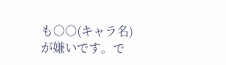も○○(キャラ名)が嫌いです。で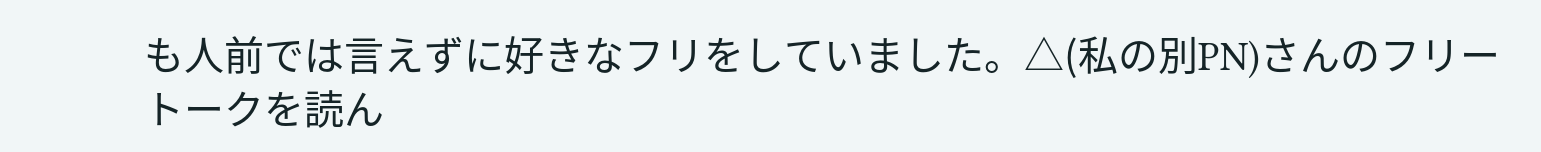も人前では言えずに好きなフリをしていました。△(私の別PN)さんのフリートークを読ん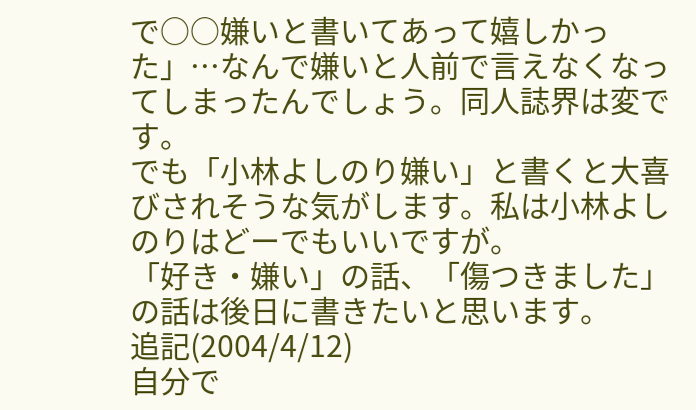で○○嫌いと書いてあって嬉しかった」…なんで嫌いと人前で言えなくなってしまったんでしょう。同人誌界は変です。
でも「小林よしのり嫌い」と書くと大喜びされそうな気がします。私は小林よしのりはどーでもいいですが。
「好き・嫌い」の話、「傷つきました」の話は後日に書きたいと思います。
追記(2004/4/12)
自分で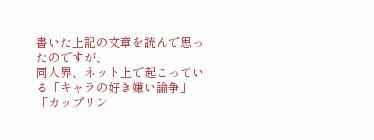書いた上記の文章を読んで思ったのですが、
同人界、ネット上で起こっている「キャラの好き嫌い論争」「カップリン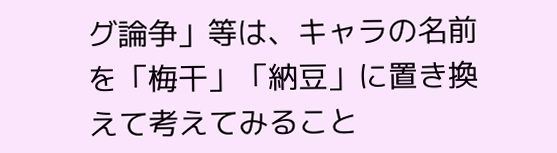グ論争」等は、キャラの名前を「梅干」「納豆」に置き換えて考えてみること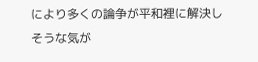により多くの論争が平和裡に解決しそうな気が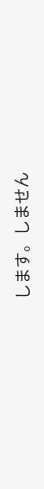します。しません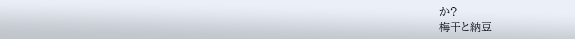か?
梅干と納豆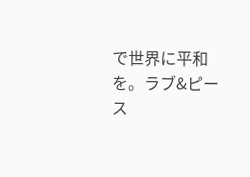で世界に平和を。ラブ&ピース